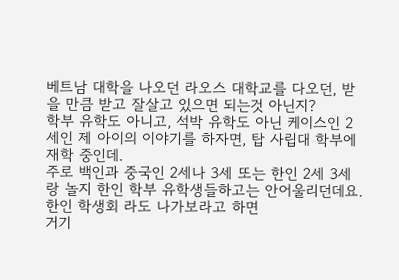베트남 대학을 나오던 라오스 대학교를 다오던, 받을 만큼 받고 잘살고 있으면 되는것 아닌지?
학부 유학도 아니고, 석박 유학도 아닌 케이스인 2세인 제 아이의 이야기를 하자면, 탑 사립대 학부에 재학 중인데.
주로 백인과 중국인 2세나 3세 또는 한인 2세 3세랑 놀지 한인 학부 유학생들하고는 안어울리던데요.
한인 학생회 라도 나가보라고 하면
거기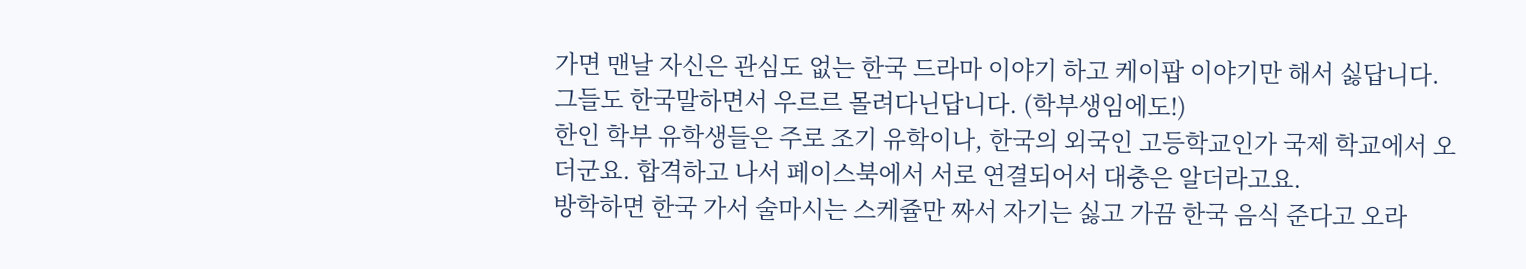가면 맨날 자신은 관심도 없는 한국 드라마 이야기 하고 케이팝 이야기만 해서 싫답니다. 그들도 한국말하면서 우르르 몰려다닌답니다. (학부생임에도!)
한인 학부 유학생들은 주로 조기 유학이나, 한국의 외국인 고등학교인가 국제 학교에서 오더군요. 합격하고 나서 페이스북에서 서로 연결되어서 대충은 알더라고요.
방학하면 한국 가서 술마시는 스케쥴만 짜서 자기는 싫고 가끔 한국 음식 준다고 오라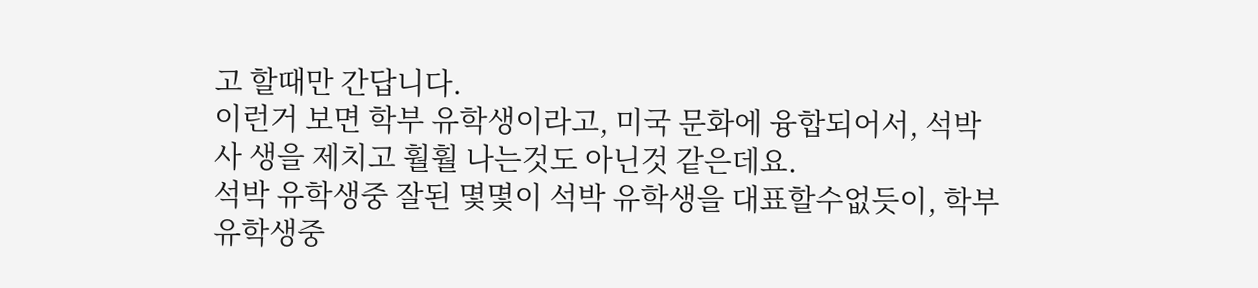고 할때만 간답니다.
이런거 보면 학부 유학생이라고, 미국 문화에 융합되어서, 석박사 생을 제치고 훨훨 나는것도 아닌것 같은데요.
석박 유학생중 잘된 몇몇이 석박 유학생을 대표할수없듯이, 학부 유학생중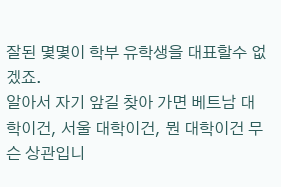잘된 몇몇이 학부 유학생을 대표할수 없겠죠.
알아서 자기 앞길 찾아 가면 베트남 대학이건, 서울 대학이건, 뭔 대학이건 무슨 상관입니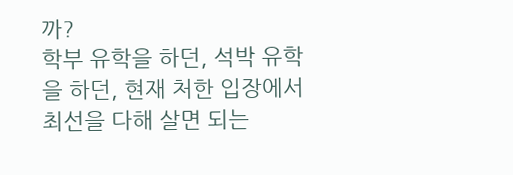까?
학부 유학을 하던, 석박 유학을 하던, 현재 처한 입장에서 최선을 다해 살면 되는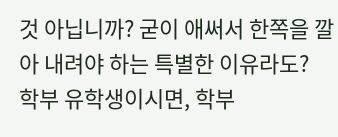것 아닙니까? 굳이 애써서 한쪽을 깔아 내려야 하는 특별한 이유라도?
학부 유학생이시면, 학부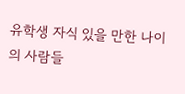유학생 자식 있을 만한 나이의 사람들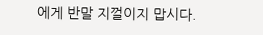에게 반말 지껄이지 맙시다.